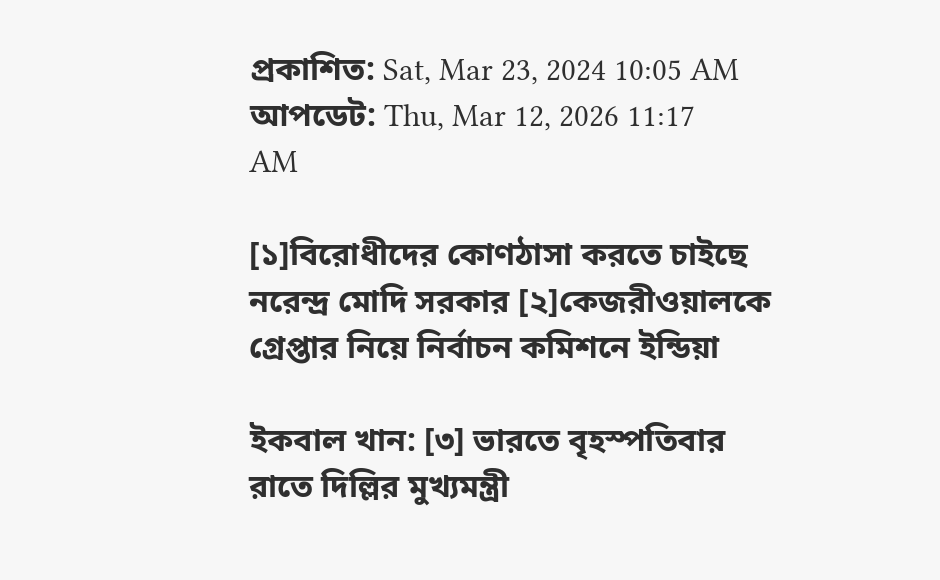প্রকাশিত: Sat, Mar 23, 2024 10:05 AM
আপডেট: Thu, Mar 12, 2026 11:17 AM

[১]বিরোধীদের কোণঠাসা করতে চাইছে নরেন্দ্র মোদি সরকার [২]কেজরীওয়ালকে গ্রেপ্তার নিয়ে নির্বাচন কমিশনে ইন্ডিয়া

ইকবাল খান: [৩] ভারতে বৃহস্পতিবার রাতে দিল্লির মুখ্যমন্ত্রী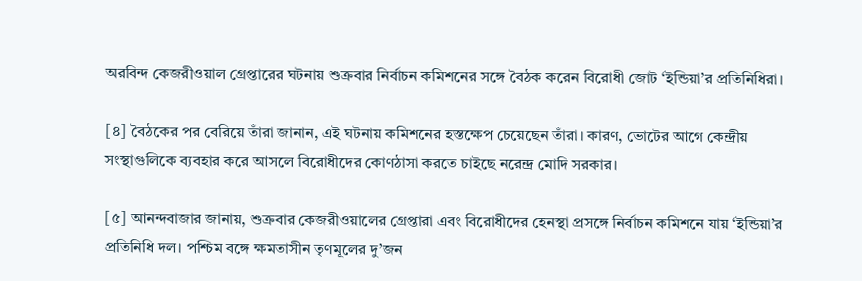অরবিন্দ কেজরীওয়াল গ্রেপ্তারের ঘটনায় শুক্রবার নির্বাচন কমিশনের সঙ্গে বৈঠক করেন বিরোধী জোট ‘ইন্ডিয়া’র প্রতিনিধিরা।

[৪] বৈঠকের পর বেরিয়ে তাঁরা জানান, এই ঘটনায় কমিশনের হস্তক্ষেপ চেয়েছেন তাঁরা। কারণ, ভোটের আগে কেন্দ্রীয় সংস্থাগুলিকে ব্যবহার করে আসলে বিরোধীদের কোণঠাসা করতে চাইছে নরেন্দ্র মোদি সরকার।

[৫] আনন্দবাজার জানায়, শুক্রবার কেজরীওয়ালের গ্রেপ্তারা এবং বিরোধীদের হেনস্থা প্রসঙ্গে নির্বাচন কমিশনে যায় ‘ইন্ডিয়া’র প্রতিনিধি দল। পশ্চিম বঙ্গে ক্ষমতাসীন তৃণমূলের দু’জন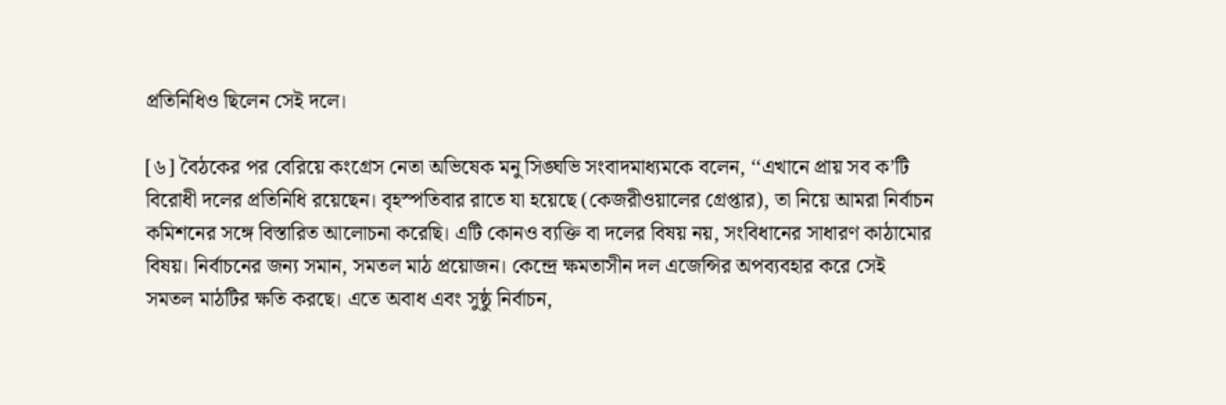প্রতিনিধিও ছিলেন সেই দলে।

[৬] বৈঠকের পর বেরিয়ে কংগ্রেস নেতা অভিষেক মনু সিঙ্ঘভি সংবাদমাধ্যমকে বলেন, ‘‘এখানে প্রায় সব ক’টি বিরোধী দলের প্রতিনিধি রয়েছেন। বৃহস্পতিবার রাতে যা হয়েছে (কেজরীওয়ালের গ্রেপ্তার), তা নিয়ে আমরা নির্বাচন কমিশনের সঙ্গে বিস্তারিত আলোচনা করেছি। এটি কোনও ব্যক্তি বা দলের বিষয় নয়, সংবিধানের সাধারণ কাঠামোর বিষয়। নির্বাচনের জন্য সমান, সমতল মাঠ প্রয়োজন। কেন্দ্রে ক্ষমতাসীন দল এজেন্সির অপব্যবহার করে সেই সমতল মাঠটির ক্ষতি করছে। এতে অবাধ এবং সুষ্ঠু নির্বাচন,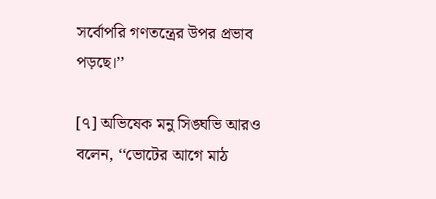সর্বোপরি গণতন্ত্রের উপর প্রভাব পড়ছে।’’

[৭] অভিষেক মনু সিঙ্ঘভি আরও বলেন, ‘‘ভোটের আগে মাঠ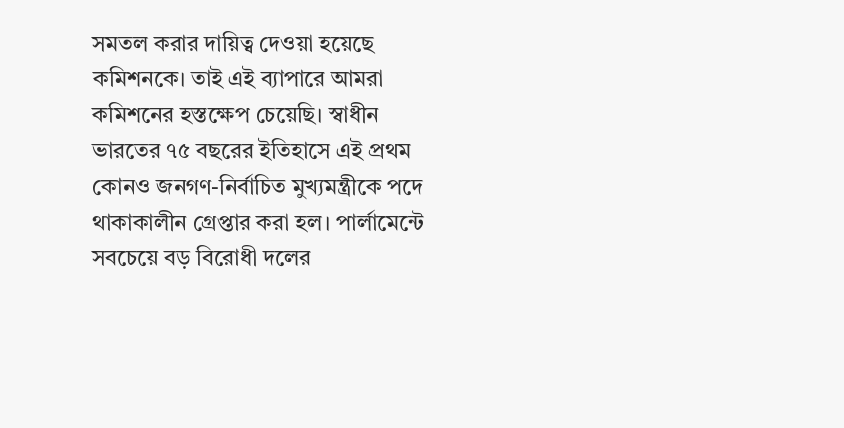সমতল করার দায়িত্ব দেওয়া হয়েছে কমিশনকে। তাই এই ব্যাপারে আমরা কমিশনের হস্তক্ষেপ চেয়েছি। স্বাধীন ভারতের ৭৫ বছরের ইতিহাসে এই প্রথম কোনও জনগণ-নির্বাচিত মুখ্যমন্ত্রীকে পদে থাকাকালীন গ্রেপ্তার করা হল। পার্লামেন্টে সবচেয়ে বড় বিরোধী দলের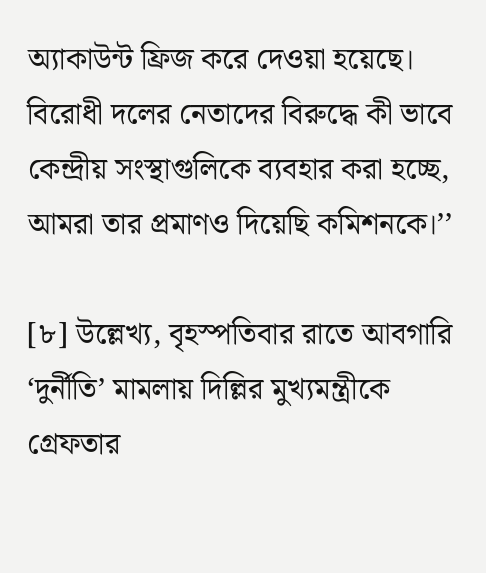অ্যাকাউন্ট ফ্রিজ করে দেওয়া হয়েছে। বিরোধী দলের নেতাদের বিরুদ্ধে কী ভাবে কেন্দ্রীয় সংস্থাগুলিকে ব্যবহার করা হচ্ছে, আমরা তার প্রমাণও দিয়েছি কমিশনকে।’’

[৮] উল্লেখ্য, বৃহস্পতিবার রাতে আবগারি ‘দুর্নীতি’ মামলায় দিল্লির মুখ্যমন্ত্রীকে গ্রেফতার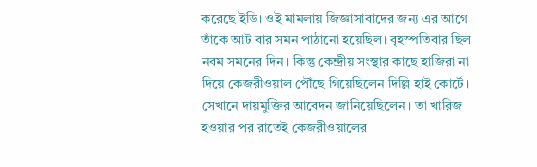করেছে ইডি। ওই মামলায় জিজ্ঞাসাবাদের জন্য এর আগে তাঁকে আট বার সমন পাঠানো হয়েছিল। বৃহস্পতিবার ছিল নবম সমনের দিন। কিন্তু কেন্দ্রীয় সংস্থার কাছে হাজিরা না দিয়ে কেজরীওয়াল পৌঁছে গিয়েছিলেন দিল্লি হাই কোর্টে। সেখানে দায়মুক্তির আবেদন জানিয়েছিলেন। তা খারিজ হওয়ার পর রাতেই কেজরীওয়ালের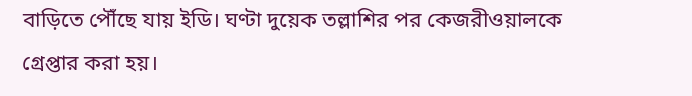বাড়িতে পৌঁছে যায় ইডি। ঘণ্টা দুয়েক তল্লাশির পর কেজরীওয়ালকে গ্রেপ্তার করা হয়।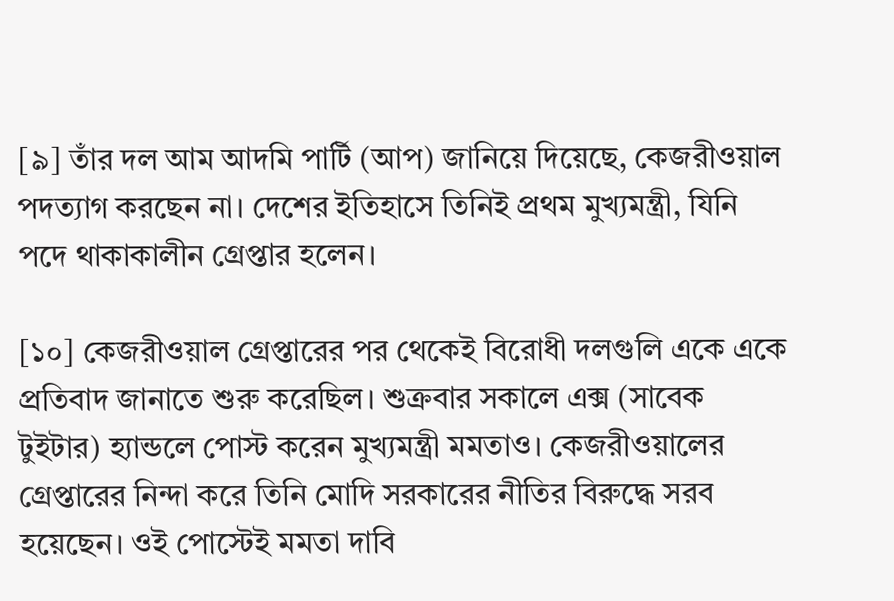[৯] তাঁর দল আম আদমি পার্টি (আপ) জানিয়ে দিয়েছে, কেজরীওয়াল পদত্যাগ করছেন না। দেশের ইতিহাসে তিনিই প্রথম মুখ্যমন্ত্রী, যিনি পদে থাকাকালীন গ্রেপ্তার হলেন।

[১০] কেজরীওয়াল গ্রেপ্তারের পর থেকেই বিরোধী দলগুলি একে একে প্রতিবাদ জানাতে শুরু করেছিল। শুক্রবার সকালে এক্স (সাবেক টুইটার) হ্যান্ডলে পোস্ট করেন মুখ্যমন্ত্রী মমতাও। কেজরীওয়ালের গ্রেপ্তারের নিন্দা করে তিনি মোদি সরকারের নীতির বিরুদ্ধে সরব হয়েছেন। ওই পোস্টেই মমতা দাবি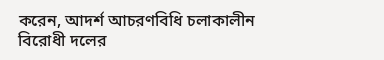করেন, আদর্শ আচরণবিধি চলাকালীন বিরোধী দলের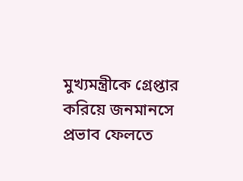মুখ্যমন্ত্রীকে গ্রেপ্তার করিয়ে জনমানসে প্রভাব ফেলতে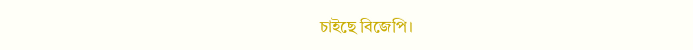চাইছে বিজেপি।